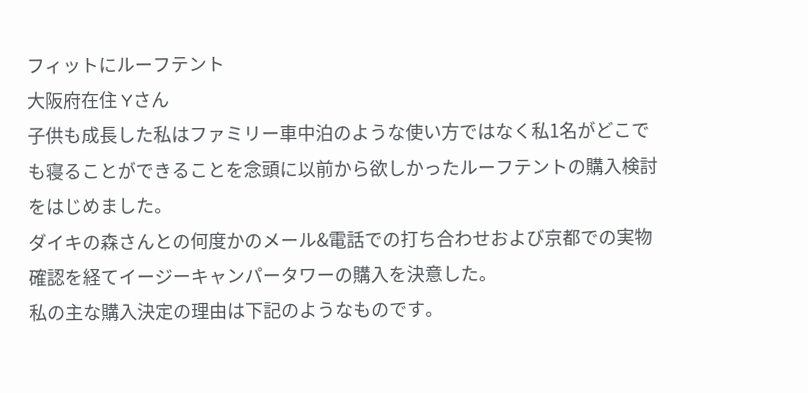フィットにルーフテント
大阪府在住 Yさん
子供も成長した私はファミリー車中泊のような使い方ではなく私1名がどこでも寝ることができることを念頭に以前から欲しかったルーフテントの購入検討をはじめました。
ダイキの森さんとの何度かのメール&電話での打ち合わせおよび京都での実物確認を経てイージーキャンパータワーの購入を決意した。
私の主な購入決定の理由は下記のようなものです。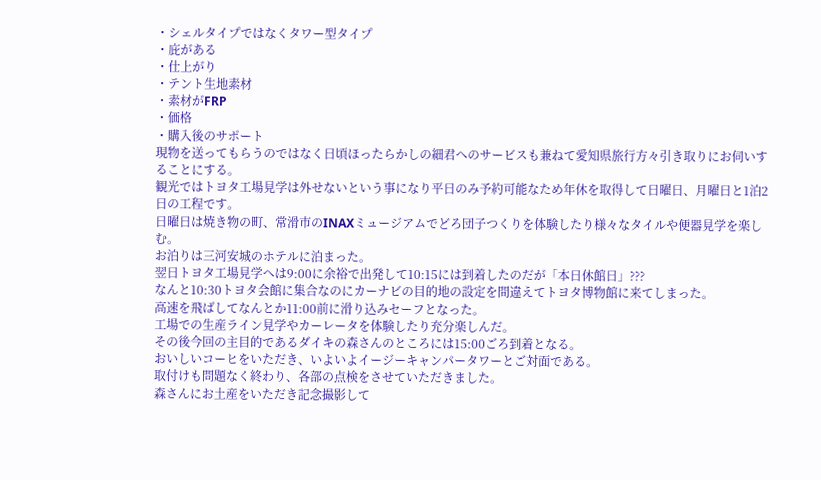・シェルタイプではなくタワー型タイプ
・庇がある
・仕上がり
・テント生地素材
・素材がFRP
・価格
・購入後のサポート
現物を送ってもらうのではなく日頃ほったらかしの細君へのサービスも兼ねて愛知県旅行方々引き取りにお伺いすることにする。
観光ではトヨタ工場見学は外せないという事になり平日のみ予約可能なため年休を取得して日曜日、月曜日と1泊2日の工程です。
日曜日は焼き物の町、常滑市のINAXミュージアムでどろ団子つくりを体験したり様々なタイルや便器見学を楽しむ。
お泊りは三河安城のホテルに泊まった。
翌日トヨタ工場見学へは9:00に余裕で出発して10:15には到着したのだが「本日休館日」???
なんと10:30トヨタ会館に集合なのにカーナビの目的地の設定を間違えてトヨタ博物館に来てしまった。
高速を飛ばしてなんとか11:00前に滑り込みセーフとなった。
工場での生産ライン見学やカーレータを体験したり充分楽しんだ。
その後今回の主目的であるダイキの森さんのところには15:00ごろ到着となる。
おいしいコーヒをいただき、いよいよイージーキャンパータワーとご対面である。
取付けも問題なく終わり、各部の点検をさせていただきました。
森さんにお土産をいただき記念撮影して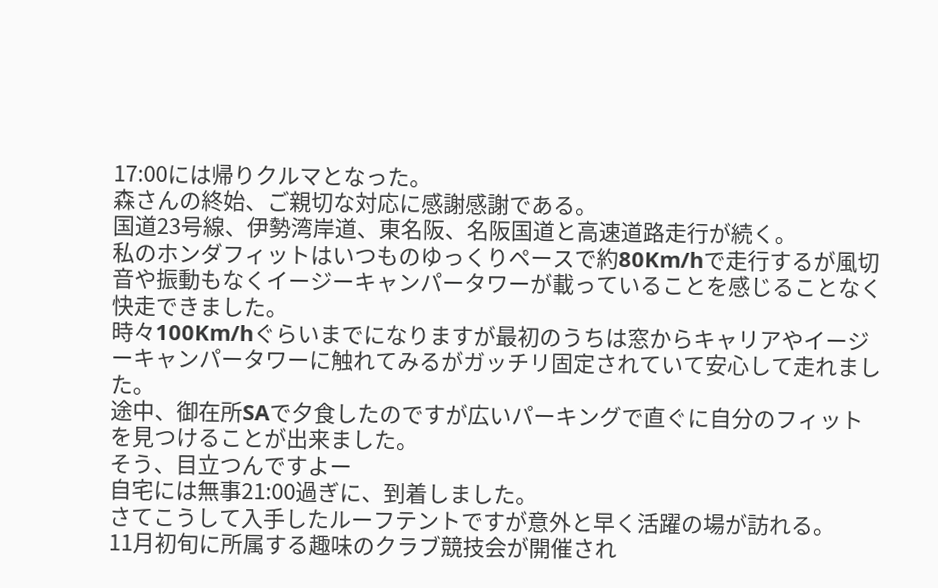17:00には帰りクルマとなった。
森さんの終始、ご親切な対応に感謝感謝である。
国道23号線、伊勢湾岸道、東名阪、名阪国道と高速道路走行が続く。
私のホンダフィットはいつものゆっくりペースで約80Km/hで走行するが風切音や振動もなくイージーキャンパータワーが載っていることを感じることなく快走できました。
時々100Km/hぐらいまでになりますが最初のうちは窓からキャリアやイージーキャンパータワーに触れてみるがガッチリ固定されていて安心して走れました。
途中、御在所SAで夕食したのですが広いパーキングで直ぐに自分のフィットを見つけることが出来ました。
そう、目立つんですよー
自宅には無事21:00過ぎに、到着しました。
さてこうして入手したルーフテントですが意外と早く活躍の場が訪れる。
11月初旬に所属する趣味のクラブ競技会が開催され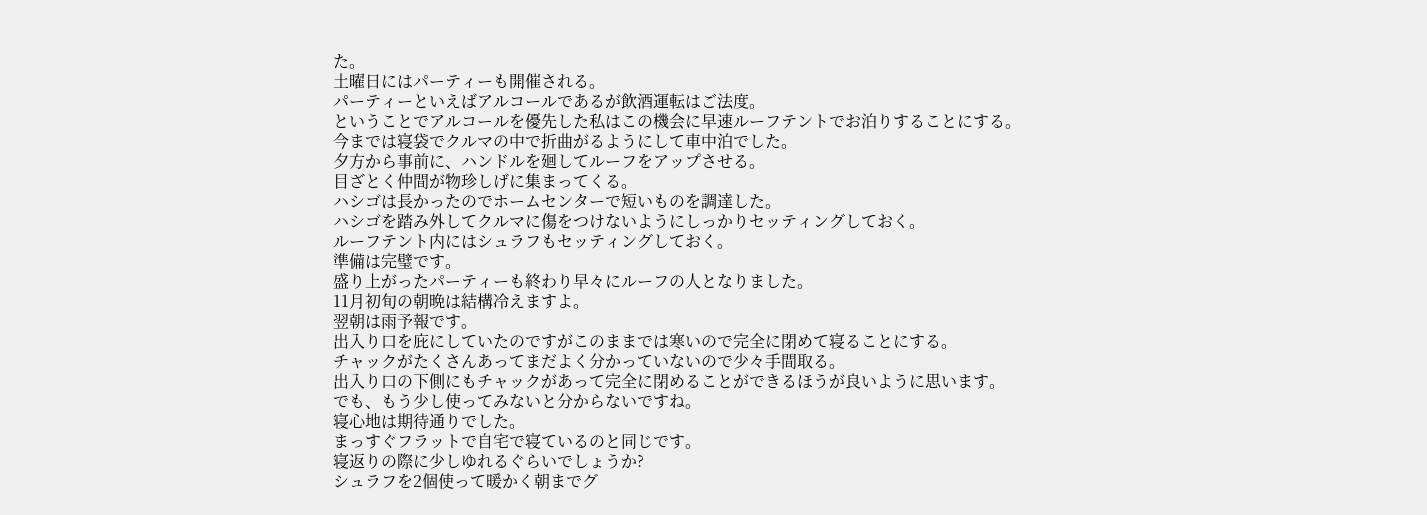た。
土曜日にはパーティーも開催される。
パーティーといえばアルコールであるが飲酒運転はご法度。
ということでアルコールを優先した私はこの機会に早速ルーフテントでお泊りすることにする。
今までは寝袋でクルマの中で折曲がるようにして車中泊でした。
夕方から事前に、ハンドルを廻してルーフをアップさせる。
目ざとく仲間が物珍しげに集まってくる。
ハシゴは長かったのでホームセンターで短いものを調達した。
ハシゴを踏み外してクルマに傷をつけないようにしっかりセッティングしておく。
ルーフテント内にはシュラフもセッティングしておく。
準備は完璧です。
盛り上がったパーティーも終わり早々にルーフの人となりました。
11月初旬の朝晩は結構冷えますよ。
翌朝は雨予報です。
出入り口を庇にしていたのですがこのままでは寒いので完全に閉めて寝ることにする。
チャックがたくさんあってまだよく分かっていないので少々手間取る。
出入り口の下側にもチャックがあって完全に閉めることができるほうが良いように思います。
でも、もう少し使ってみないと分からないですね。
寝心地は期待通りでした。
まっすぐフラットで自宅で寝ているのと同じです。
寝返りの際に少しゆれるぐらいでしょうか?
シュラフを2個使って暖かく朝までグ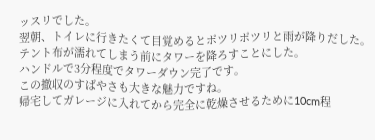ッスリでした。
翌朝、トイレに行きたくて目覚めるとポツリポツリと雨が降りだした。
テント布が濡れてしまう前にタワーを降ろすことにした。
ハンドルで3分程度でタワーダウン完了です。
この撤収のすばやさも大きな魅力ですね。
帰宅してガレージに入れてから完全に乾燥させるために10cm程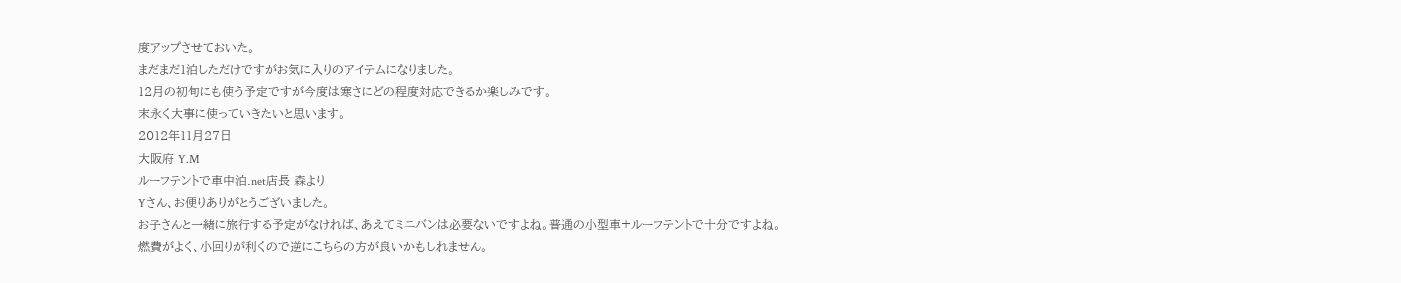度アップさせておいた。
まだまだ1泊しただけですがお気に入りのアイテムになりました。
12月の初旬にも使う予定ですが今度は寒さにどの程度対応できるか楽しみです。
末永く大事に使っていきたいと思います。
2012年11月27日
大阪府 Y.M
ルーフテントで車中泊.net店長 森より
Yさん、お便りありがとうございました。
お子さんと一緒に旅行する予定がなければ、あえてミニバンは必要ないですよね。普通の小型車+ルーフテントで十分ですよね。
燃費がよく、小回りが利くので逆にこちらの方が良いかもしれません。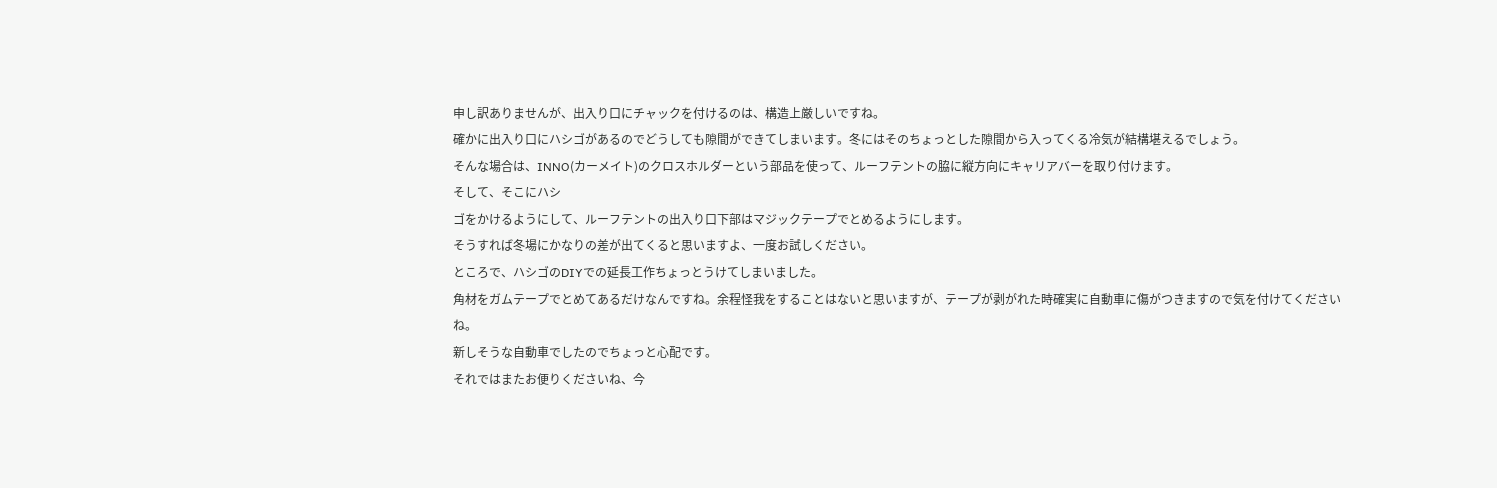申し訳ありませんが、出入り口にチャックを付けるのは、構造上厳しいですね。
確かに出入り口にハシゴがあるのでどうしても隙間ができてしまいます。冬にはそのちょっとした隙間から入ってくる冷気が結構堪えるでしょう。
そんな場合は、INNO(カーメイト)のクロスホルダーという部品を使って、ルーフテントの脇に縦方向にキャリアバーを取り付けます。
そして、そこにハシ
ゴをかけるようにして、ルーフテントの出入り口下部はマジックテープでとめるようにします。
そうすれば冬場にかなりの差が出てくると思いますよ、一度お試しください。
ところで、ハシゴのDIYでの延長工作ちょっとうけてしまいました。
角材をガムテープでとめてあるだけなんですね。余程怪我をすることはないと思いますが、テープが剥がれた時確実に自動車に傷がつきますので気を付けてくださいね。
新しそうな自動車でしたのでちょっと心配です。
それではまたお便りくださいね、今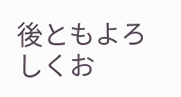後ともよろしくお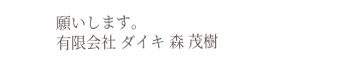願いします。
有限会社 ダイキ 森 茂樹